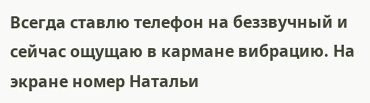Всегда ставлю телефон на беззвучный и сейчас ощущаю в кармане вибрацию. На экране номер Натальи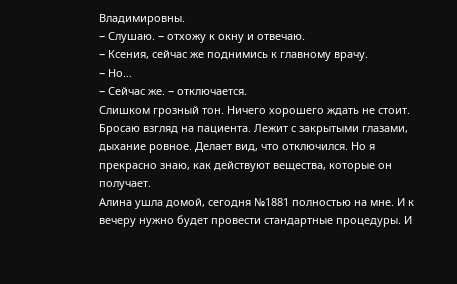Владимировны.
− Слушаю. − отхожу к окну и отвечаю.
− Ксения, сейчас же поднимись к главному врачу.
− Но…
− Сейчас же. − отключается.
Слишком грозный тон. Ничего хорошего ждать не стоит.
Бросаю взгляд на пациента. Лежит с закрытыми глазами, дыхание ровное. Делает вид, что отключился. Но я прекрасно знаю, как действуют вещества, которые он получает.
Алина ушла домой, сегодня №1881 полностью на мне. И к вечеру нужно будет провести стандартные процедуры. И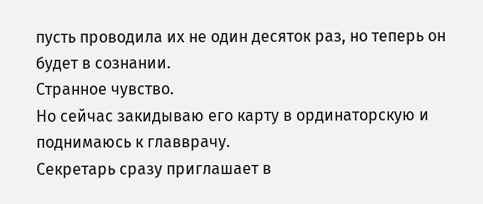пусть проводила их не один десяток раз, но теперь он будет в сознании.
Странное чувство.
Но сейчас закидываю его карту в ординаторскую и поднимаюсь к главврачу.
Секретарь сразу приглашает в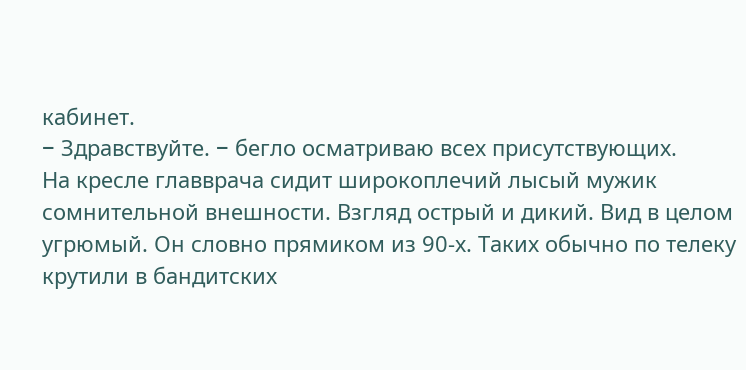кабинет.
− Здравствуйте. − бегло осматриваю всех присутствующих.
На кресле главврача сидит широкоплечий лысый мужик сомнительной внешности. Взгляд острый и дикий. Вид в целом угрюмый. Он словно прямиком из 90-х. Таких обычно по телеку крутили в бандитских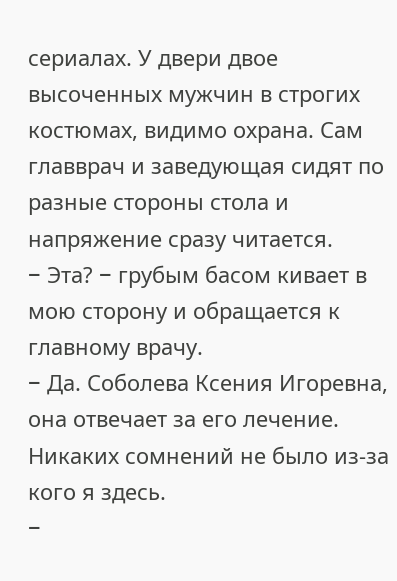сериалах. У двери двое высоченных мужчин в строгих костюмах, видимо охрана. Сам главврач и заведующая сидят по разные стороны стола и напряжение сразу читается.
− Эта? − грубым басом кивает в мою сторону и обращается к главному врачу.
− Да. Соболева Ксения Игоревна, она отвечает за его лечение.
Никаких сомнений не было из-за кого я здесь.
−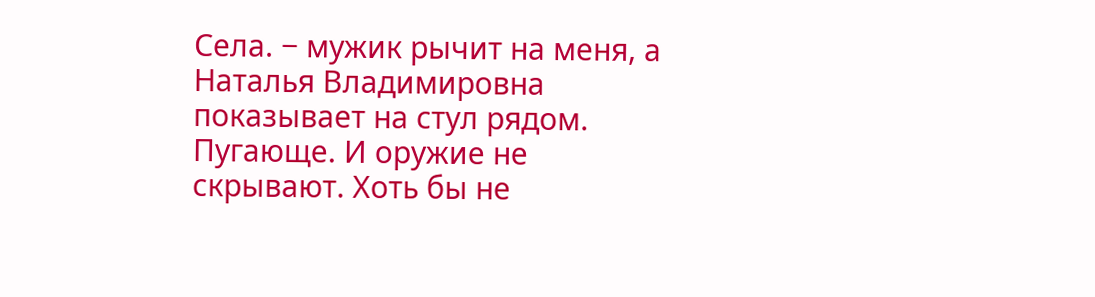Села. − мужик рычит на меня, а Наталья Владимировна показывает на стул рядом.
Пугающе. И оружие не скрывают. Хоть бы не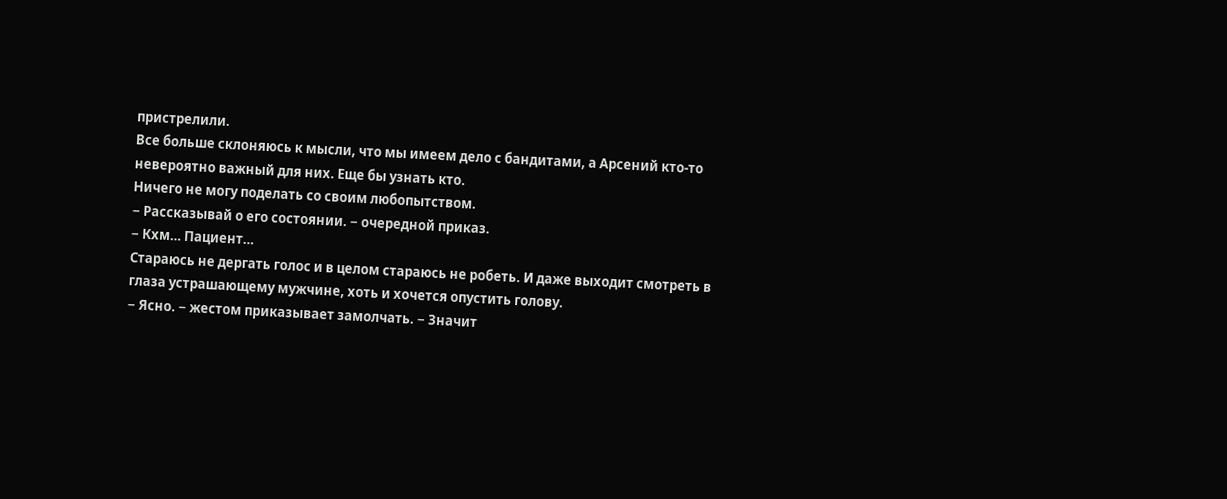пристрелили.
Все больше склоняюсь к мысли, что мы имеем дело с бандитами, а Арсений кто-то невероятно важный для них. Еще бы узнать кто.
Ничего не могу поделать со своим любопытством.
− Рассказывай о его состоянии. − очередной приказ.
− Кхм… Пациент…
Стараюсь не дергать голос и в целом стараюсь не робеть. И даже выходит смотреть в глаза устрашающему мужчине, хоть и хочется опустить голову.
− Ясно. − жестом приказывает замолчать. − Значит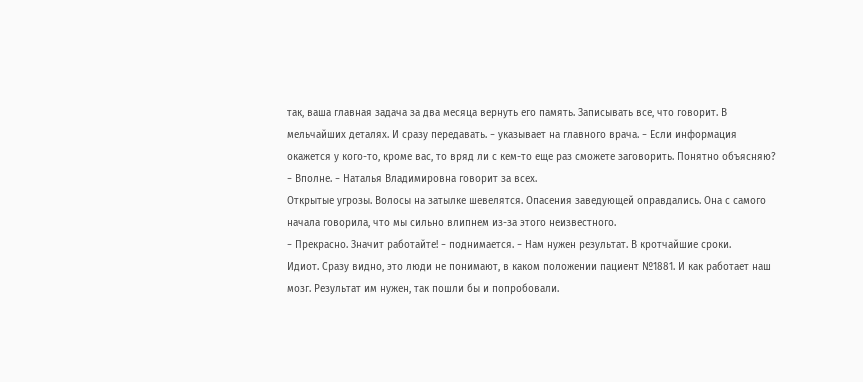так, ваша главная задача за два месяца вернуть его память. Записывать все, что говорит. В мельчайших деталях. И сразу передавать. − указывает на главного врача. − Если информация окажется у кого-то, кроме вас, то вряд ли с кем-то еще раз сможете заговорить. Понятно объясняю?
− Вполне. − Наталья Владимировна говорит за всех.
Открытые угрозы. Волосы на затылке шевелятся. Опасения заведующей оправдались. Она с самого начала говорила, что мы сильно влипнем из-за этого неизвестного.
− Прекрасно. Значит работайте! − поднимается. − Нам нужен результат. В кротчайшие сроки.
Идиот. Сразу видно, это люди не понимают, в каком положении пациент №1881. И как работает наш мозг. Результат им нужен, так пошли бы и попробовали.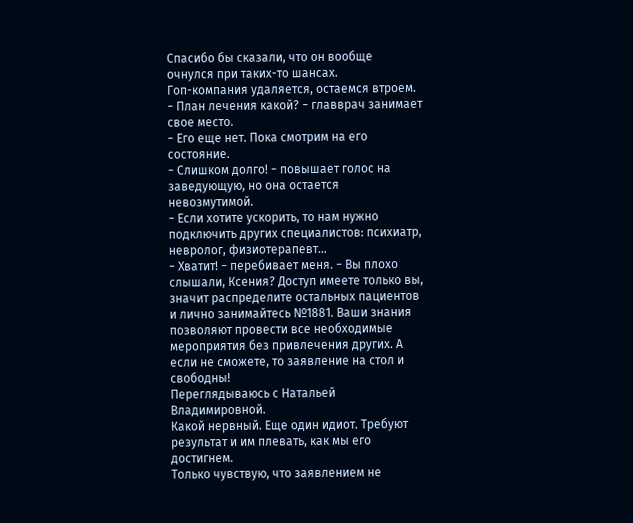Спасибо бы сказали, что он вообще очнулся при таких-то шансах.
Гоп-компания удаляется, остаемся втроем.
− План лечения какой? − главврач занимает свое место.
− Его еще нет. Пока смотрим на его состояние.
− Слишком долго! − повышает голос на заведующую, но она остается невозмутимой.
− Если хотите ускорить, то нам нужно подключить других специалистов: психиатр, невролог, физиотерапевт…
− Хватит! − перебивает меня. − Вы плохо слышали, Ксения? Доступ имеете только вы, значит распределите остальных пациентов и лично занимайтесь №1881. Ваши знания позволяют провести все необходимые мероприятия без привлечения других. А если не сможете, то заявление на стол и свободны!
Переглядываюсь с Натальей Владимировной.
Какой нервный. Еще один идиот. Требуют результат и им плевать, как мы его достигнем.
Только чувствую, что заявлением не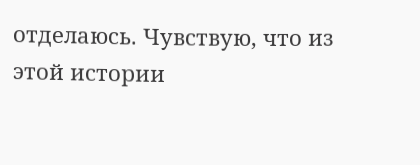отделаюсь. Чувствую, что из этой истории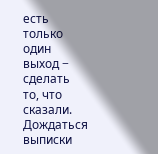есть только один выход − сделать то, что сказали. Дождаться выписки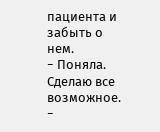пациента и забыть о нем.
− Поняла. Сделаю все возможное.
−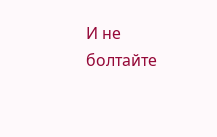И не болтайте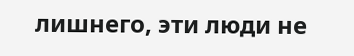лишнего, эти люди не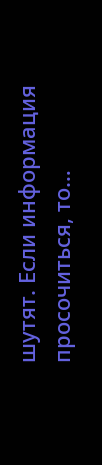шутят. Если информация просочиться, то…